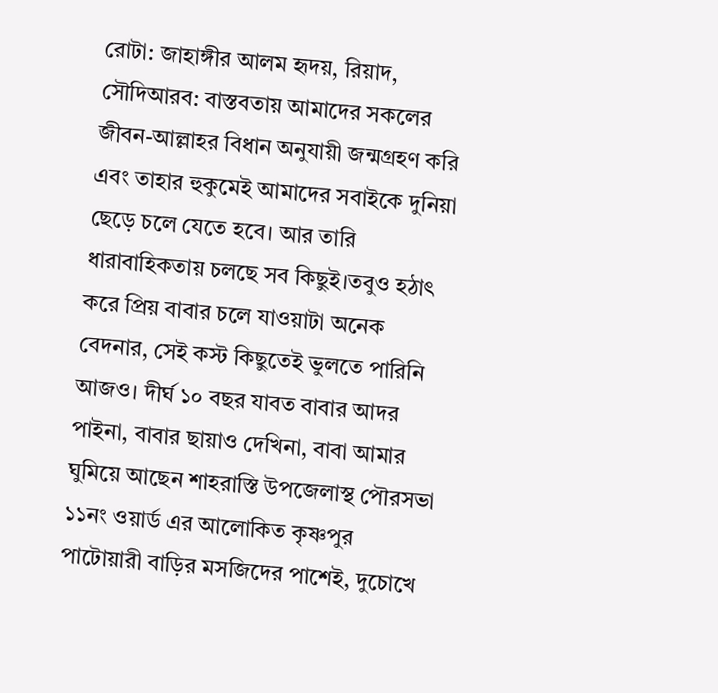রোটা: জাহাঙ্গীর আলম হৃদয়, রিয়াদ, সৌদিআরব: বাস্তবতায় আমাদের সকলের জীবন-আল্লাহর বিধান অনুযায়ী জন্মগ্রহণ করি এবং তাহার হুকুমেই আমাদের সবাইকে দুনিয়া ছেড়ে চলে যেতে হবে। আর তারি ধারাবাহিকতায় চলছে সব কিছুই।তবুও হঠাৎ করে প্রিয় বাবার চলে যাওয়াটা অনেক বেদনার, সেই কস্ট কিছুতেই ভুলতে পারিনি আজও। দীর্ঘ ১০ বছর যাবত বাবার আদর পাইনা, বাবার ছায়াও দেখিনা, বাবা আমার ঘুমিয়ে আছেন শাহরাস্তি উপজেলাস্থ পৌরসভা ১১নং ওয়ার্ড এর আলোকিত কৃষ্ণপুর পাটোয়ারী বাড়ির মসজিদের পাশেই, দুচোখে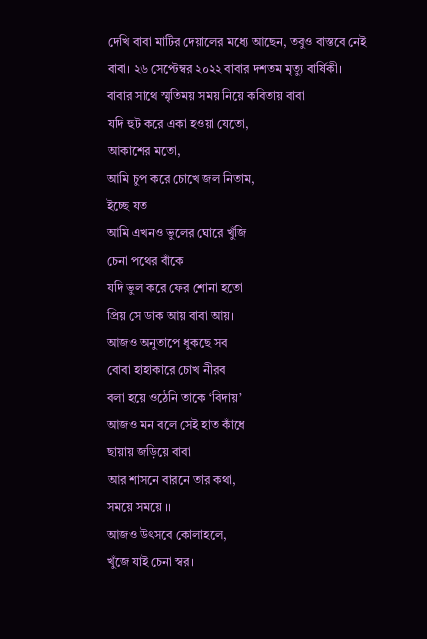দেখি বাবা মাটির দেয়ালের মধ্যে আছেন, তবুও বাস্তবে নেই বাবা। ২৬ সেপ্টেম্বর ২০২২ বাবার দশতম মৃত্যু বার্ষিকী।
বাবার সাথে স্মৃতিময় সময় নিয়ে কবিতায় বাবা
যদি হুট করে একা হওয়া যেতো,
আকাশের মতো,
আমি চুপ করে চোখে জল নিতাম,
ইচ্ছে যত
আমি এখনও ভুলের ঘোরে খুঁজি
চেনা পথের বাঁকে
যদি ভুল করে ফের শোনা হতো
প্রিয় সে ডাক আয় বাবা আয়।
আজও অনুতাপে ধুকছে সব
বোবা হাহাকারে চোখ নীরব
বলা হয়ে ওঠেনি তাকে ‘বিদায়’
আজও মন বলে সেই হাত কাঁধে
ছায়ায় জড়িয়ে বাবা
আর শাসনে বারনে তার কথা,
সময়ে সময়ে ।।
আজও উৎসবে কোলাহলে,
খুঁজে যাই চেনা স্বর।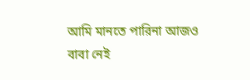আমি মানতে পারিনা আজও বাবা নেই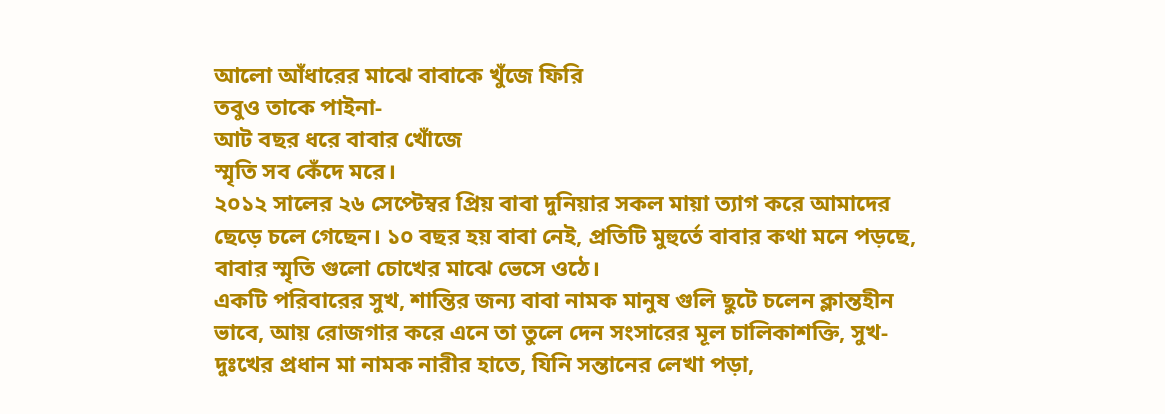আলো আঁধারের মাঝে বাবাকে খুঁজে ফিরি
তবুও তাকে পাইনা-
আট বছর ধরে বাবার খোঁজে
স্মৃতি সব কেঁদে মরে।
২০১২ সালের ২৬ সেপ্টেম্বর প্রিয় বাবা দুনিয়ার সকল মায়া ত্যাগ করে আমাদের ছেড়ে চলে গেছেন। ১০ বছর হয় বাবা নেই, প্রতিটি মুহুর্তে বাবার কথা মনে পড়ছে, বাবার স্মৃতি গুলো চোখের মাঝে ভেসে ওঠে।
একটি পরিবারের সুখ, শান্তির জন্য বাবা নামক মানুষ গুলি ছুটে চলেন ক্লান্তহীন ভাবে, আয় রোজগার করে এনে তা তুলে দেন সংসারের মূল চালিকাশক্তি, সুখ-দুঃখের প্রধান মা নামক নারীর হাতে, যিনি সন্তানের লেখা পড়া,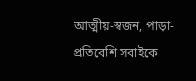আত্মীয়-স্বজন, পাড়া-প্রতিবেশি সবাইকে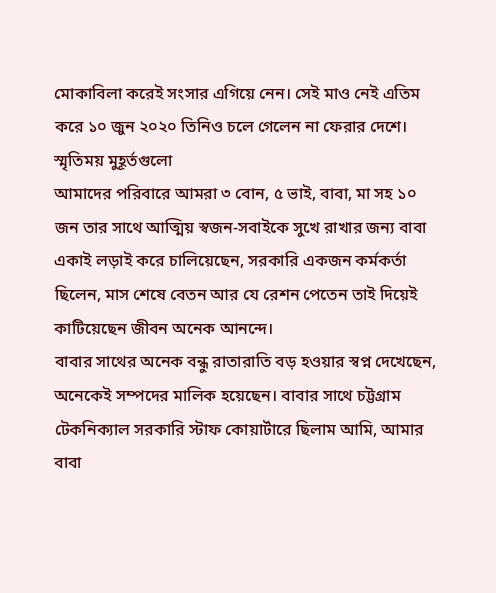মোকাবিলা করেই সংসার এগিয়ে নেন। সেই মাও নেই এতিম করে ১০ জুন ২০২০ তিনিও চলে গেলেন না ফেরার দেশে।
স্মৃতিময় মুহূর্তগুলো
আমাদের পরিবারে আমরা ৩ বোন, ৫ ভাই, বাবা, মা সহ ১০ জন তার সাথে আত্মিয় স্বজন-সবাইকে সুখে রাখার জন্য বাবা একাই লড়াই করে চালিয়েছেন, সরকারি একজন কর্মকর্তা ছিলেন, মাস শেষে বেতন আর যে রেশন পেতেন তাই দিয়েই কাটিয়েছেন জীবন অনেক আনন্দে।
বাবার সাথের অনেক বন্ধু রাতারাতি বড় হওয়ার স্বপ্ন দেখেছেন, অনেকেই সম্পদের মালিক হয়েছেন। বাবার সাথে চট্টগ্রাম টেকনিক্যাল সরকারি স্টাফ কোয়ার্টারে ছিলাম আমি, আমার বাবা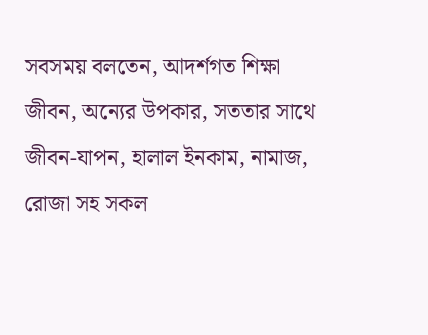সবসময় বলতেন, আদর্শগত শিক্ষা জীবন, অন্যের উপকার, সততার সাথে জীবন-যাপন, হালাল ইনকাম, নামাজ, রোজা সহ সকল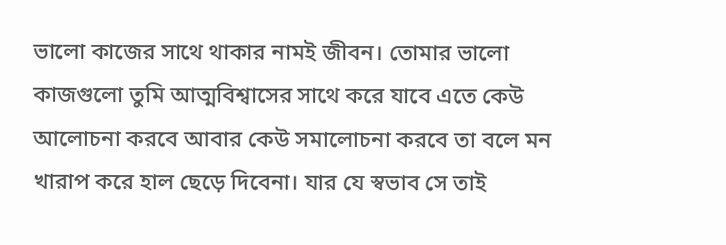ভালো কাজের সাথে থাকার নামই জীবন। তোমার ভালো কাজগুলো তুমি আত্মবিশ্বাসের সাথে করে যাবে এতে কেউ আলোচনা করবে আবার কেউ সমালোচনা করবে তা বলে মন খারাপ করে হাল ছেড়ে দিবেনা। যার যে স্বভাব সে তাই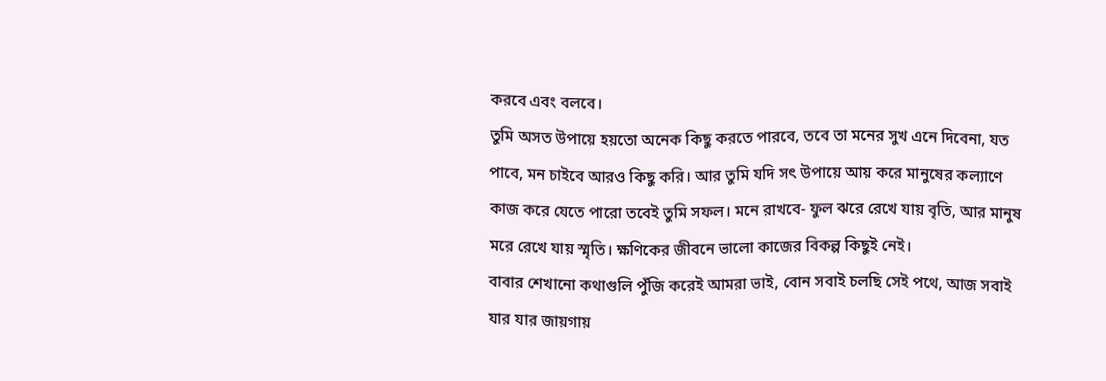করবে এবং বলবে।
তুমি অসত উপায়ে হয়তো অনেক কিছু করতে পারবে, তবে তা মনের সুখ এনে দিবেনা, যত পাবে, মন চাইবে আরও কিছু করি। আর তুমি যদি সৎ উপায়ে আয় করে মানুষের কল্যাণে কাজ করে যেতে পারো তবেই তুমি সফল। মনে রাখবে- ফুল ঝরে রেখে যায় বৃতি, আর মানুষ মরে রেখে যায় স্মৃতি। ক্ষণিকের জীবনে ভালো কাজের বিকল্প কিছুই নেই।
বাবার শেখানো কথাগুলি পুঁজি করেই আমরা ভাই, বোন সবাই চলছি সেই পথে, আজ সবাই যার যার জায়গায়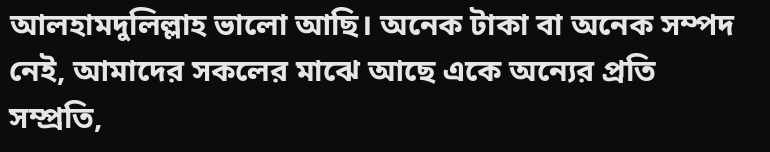আলহামদুলিল্লাহ ভালো আছি। অনেক টাকা বা অনেক সম্পদ নেই, আমাদের সকলের মাঝে আছে একে অন্যের প্রতি সম্প্রতি,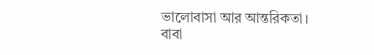ভালোবাসা আর আন্তরিকতা।
বাবা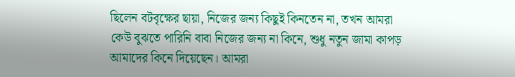ছিলেন বটবৃক্ষের ছায়া, নিজের জন্য কিছুই কিনতেন না, তখন আমরা কেউ বুঝতে পারিনি বাবা নিজের জন্য না কিনে, শুধু নতুন জামা কাপড় আমাদের কিনে দিয়েছেন। আমরা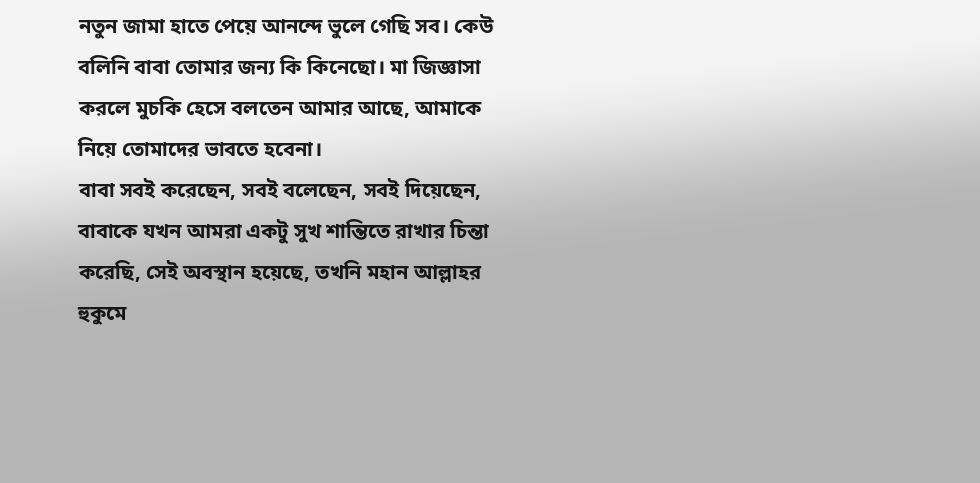নতুন জামা হাতে পেয়ে আনন্দে ভুলে গেছি সব। কেউ বলিনি বাবা তোমার জন্য কি কিনেছো। মা জিজ্ঞাসা করলে মুচকি হেসে বলতেন আমার আছে, আমাকে নিয়ে তোমাদের ভাবতে হবেনা।
বাবা সবই করেছেন, সবই বলেছেন, সবই দিয়েছেন, বাবাকে যখন আমরা একটু সুখ শান্তিতে রাখার চিন্তা করেছি, সেই অবস্থান হয়েছে, তখনি মহান আল্লাহর হুকুমে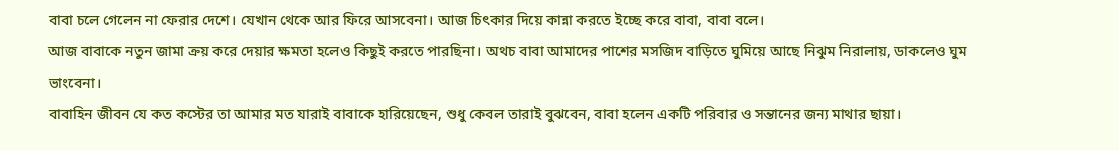বাবা চলে গেলেন না ফেরার দেশে। যেখান থেকে আর ফিরে আসবেনা। আজ চিৎকার দিয়ে কান্না করতে ইচ্ছে করে বাবা, বাবা বলে।
আজ বাবাকে নতুন জামা ক্রয় করে দেয়ার ক্ষমতা হলেও কিছুই করতে পারছিনা। অথচ বাবা আমাদের পাশের মসজিদ বাড়িতে ঘুমিয়ে আছে নিঝুম নিরালায়, ডাকলেও ঘুম ভাংবেনা।
বাবাহিন জীবন যে কত কস্টের তা আমার মত যারাই বাবাকে হারিয়েছেন, শুধু কেবল তারাই বুঝবেন, বাবা হলেন একটি পরিবার ও সন্তানের জন্য মাথার ছায়া।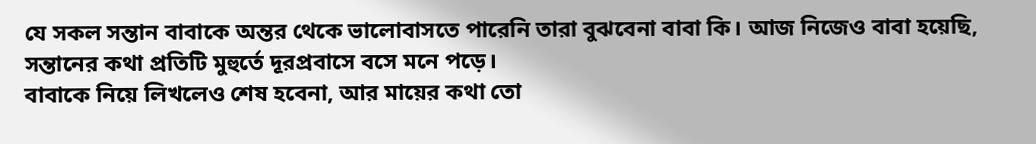যে সকল সন্তান বাবাকে অন্তর থেকে ভালোবাসতে পারেনি তারা বুঝবেনা বাবা কি। আজ নিজেও বাবা হয়েছি, সন্তানের কথা প্রতিটি মুহুর্তে দূরপ্রবাসে বসে মনে পড়ে।
বাবাকে নিয়ে লিখলেও শেষ হবেনা, আর মায়ের কথা তো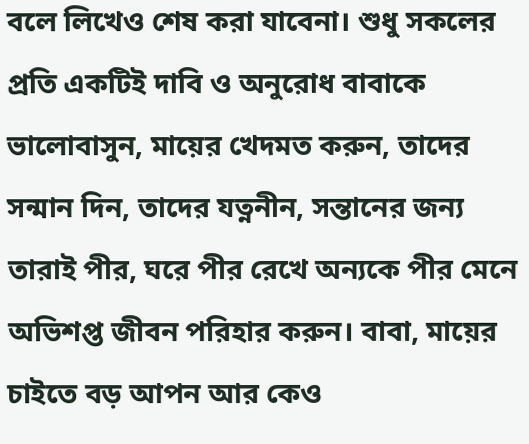বলে লিখেও শেষ করা যাবেনা। শুধু সকলের প্রতি একটিই দাবি ও অনুরোধ বাবাকে ভালোবাসুন, মায়ের খেদমত করুন, তাদের সন্মান দিন, তাদের যত্ননীন, সন্তানের জন্য তারাই পীর, ঘরে পীর রেখে অন্যকে পীর মেনে অভিশপ্ত জীবন পরিহার করুন। বাবা, মায়ের চাইতে বড় আপন আর কেও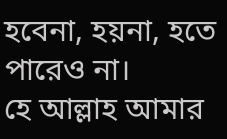হবেনা, হয়না, হতে পারেও না।
হে আল্লাহ আমার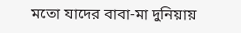মতো যাদের বাবা-মা দুনিয়ায়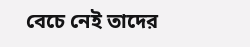বেচে নেই তাদের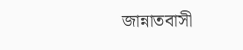জান্নাতবাসী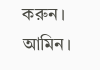করুন। আমিন।